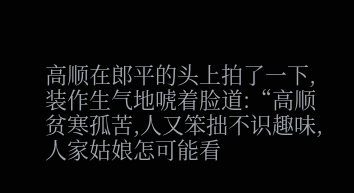高顺在郎平的头上拍了一下,装作生气地唬着脸道:“高顺贫寒孤苦,人又笨拙不识趣味,人家姑娘怎可能看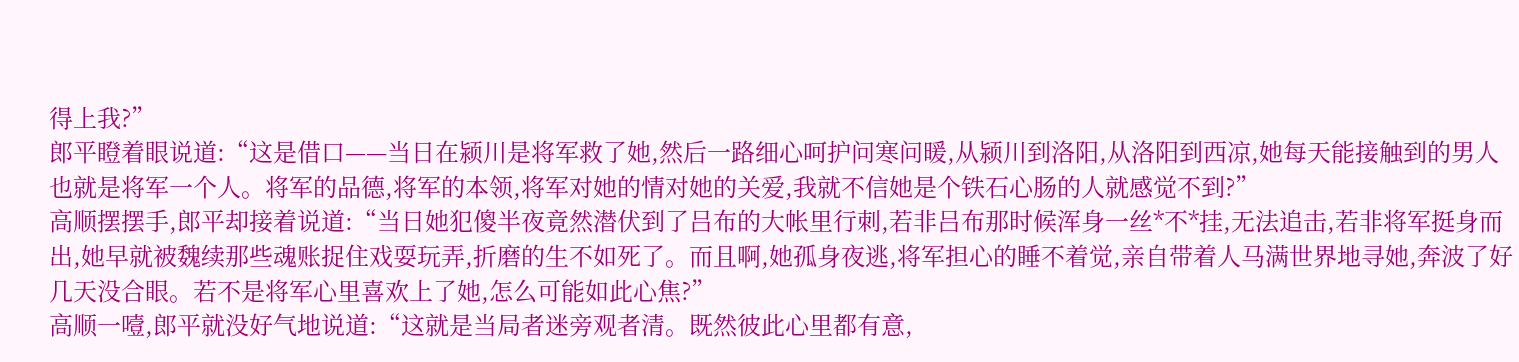得上我?”
郎平瞪着眼说道:“这是借口——当日在颍川是将军救了她,然后一路细心呵护问寒问暖,从颍川到洛阳,从洛阳到西凉,她每天能接触到的男人也就是将军一个人。将军的品德,将军的本领,将军对她的情对她的关爱,我就不信她是个铁石心肠的人就感觉不到?”
高顺摆摆手,郎平却接着说道:“当日她犯傻半夜竟然潜伏到了吕布的大帐里行刺,若非吕布那时候浑身一丝*不*挂,无法追击,若非将军挺身而出,她早就被魏续那些魂账捉住戏耍玩弄,折磨的生不如死了。而且啊,她孤身夜逃,将军担心的睡不着觉,亲自带着人马满世界地寻她,奔波了好几天没合眼。若不是将军心里喜欢上了她,怎么可能如此心焦?”
高顺一噎,郎平就没好气地说道:“这就是当局者迷旁观者清。既然彼此心里都有意,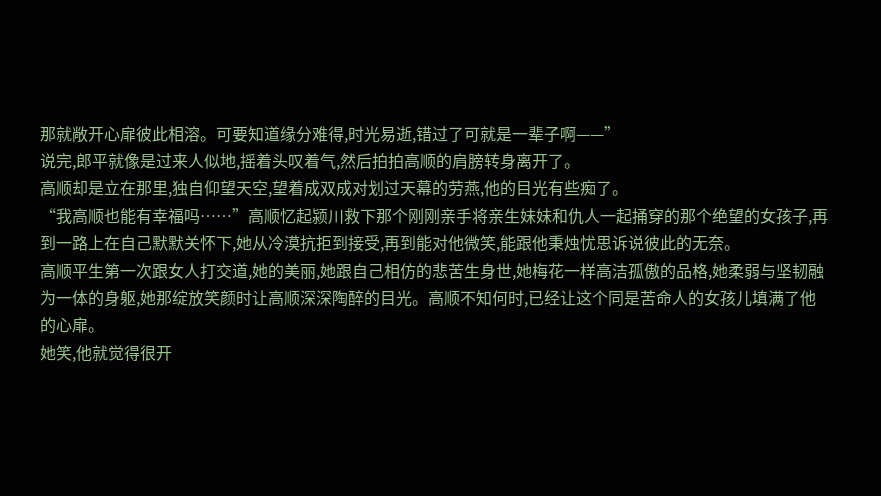那就敞开心扉彼此相溶。可要知道缘分难得,时光易逝,错过了可就是一辈子啊——”
说完,郎平就像是过来人似地,摇着头叹着气,然后拍拍高顺的肩膀转身离开了。
高顺却是立在那里,独自仰望天空,望着成双成对划过天幕的劳燕,他的目光有些痴了。
“我高顺也能有幸福吗……”高顺忆起颍川救下那个刚刚亲手将亲生妹妹和仇人一起捅穿的那个绝望的女孩子,再到一路上在自己默默关怀下,她从冷漠抗拒到接受,再到能对他微笑,能跟他秉烛忧思诉说彼此的无奈。
高顺平生第一次跟女人打交道,她的美丽,她跟自己相仿的悲苦生身世,她梅花一样高洁孤傲的品格,她柔弱与坚韧融为一体的身躯,她那绽放笑颜时让高顺深深陶醉的目光。高顺不知何时,已经让这个同是苦命人的女孩儿填满了他的心扉。
她笑,他就觉得很开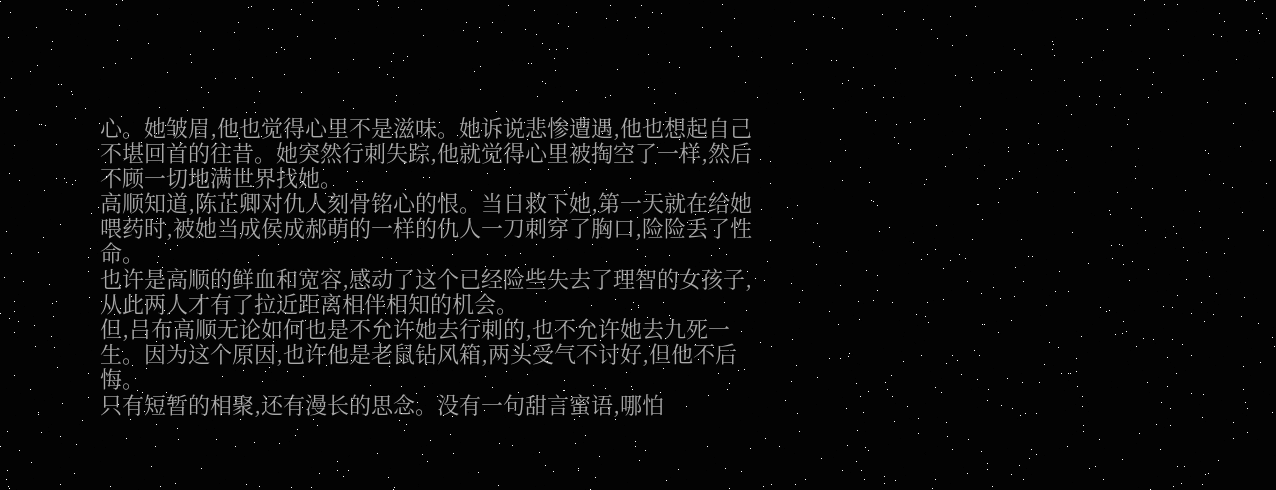心。她皱眉,他也觉得心里不是滋味。她诉说悲惨遭遇,他也想起自己不堪回首的往昔。她突然行刺失踪,他就觉得心里被掏空了一样,然后不顾一切地满世界找她。
高顺知道,陈芷卿对仇人刻骨铭心的恨。当日救下她,第一天就在给她喂药时,被她当成侯成郝萌的一样的仇人一刀刺穿了胸口,险险丢了性命。
也许是高顺的鲜血和宽容,感动了这个已经险些失去了理智的女孩子,从此两人才有了拉近距离相伴相知的机会。
但,吕布高顺无论如何也是不允许她去行刺的,也不允许她去九死一生。因为这个原因,也许他是老鼠钻风箱,两头受气不讨好,但他不后悔。
只有短暂的相聚,还有漫长的思念。没有一句甜言蜜语,哪怕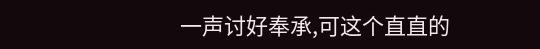一声讨好奉承,可这个直直的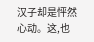汉子却是怦然心动。这,也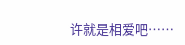许就是相爱吧……